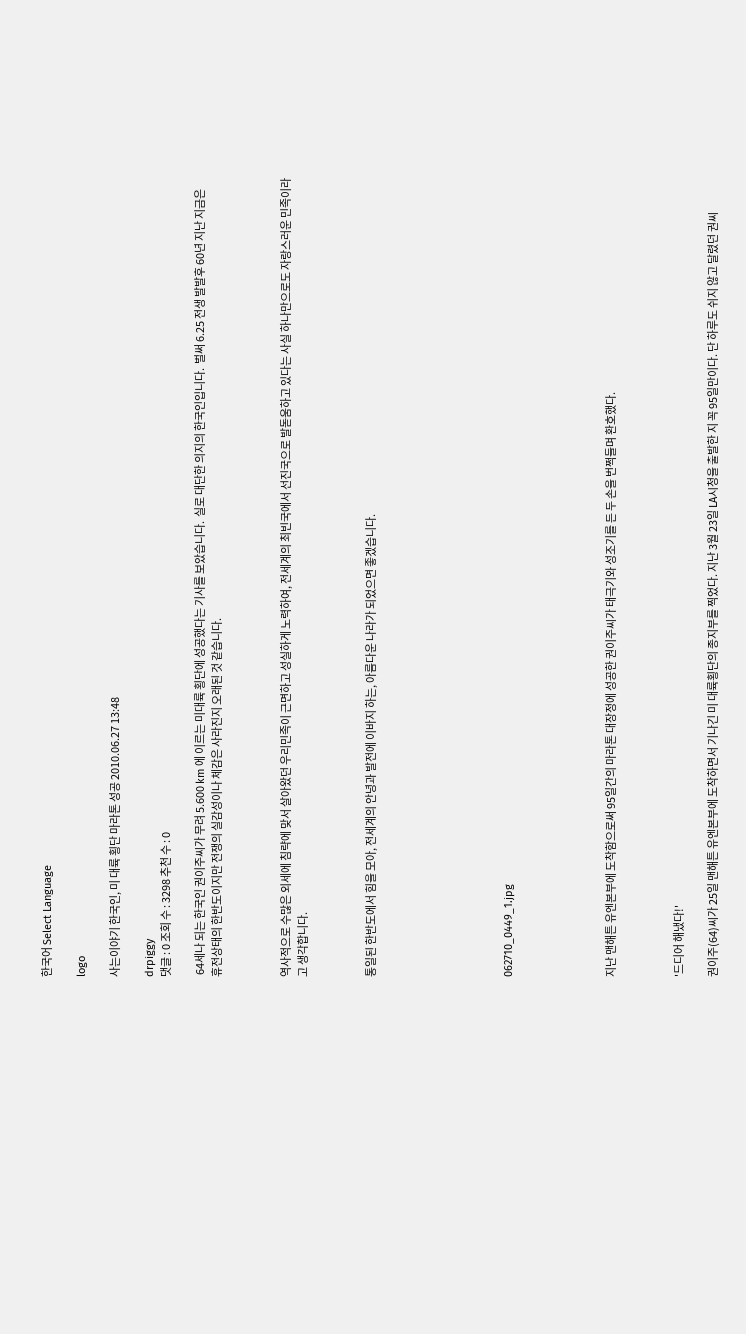한국어 Select Language

logo

사는이야기 한국인, 미 대륙 횡단 마라톤 성공 2010.06.27 13:48

drpiggy
댓글 : 0 조회 수 : 3298 추천 수 : 0

 64세나 되는 한국인 권이주씨가 무려 5.600 km 에 이르는 미대륙 횡단에 성공했다는 기사를 보았습니다.  실로 대단한 의지의 한국인입니다.  벌써 6.25 전생 발발후 60년 지난 지금은  휴전상태의 한반도이지만 전쟁의 실감성이나 체감은 사라진지 오래된 것 같습니다.



역사적으로 수많은 외세에 침략에 맞서 살아왔던 우리민족이 근면하고 성실하게 노력하여, 전세계의 최빈국에서 선진국으로 발돋움하고 있다는 사실 하나만으로도 자랑스러운 민족이라고 생각합니다.



통일된 한반도에서 힘을 모아, 전세계의 안녕과 발전에 이바지 하는, 아름다운 나라가 되었으면 좋겠습니다.







062710_0449_1.jpg





지난 맨해튼 유엔본부에 도착함으로써 95일간의 마라톤 대장정에 성공한 권이주씨가 태극기와 성조기를 든 두 손을 번쩍들며 환호했다.



'드디어 해냈다!'

권이주(64)씨가 25일 맨해튼 유엔본부에 도착하면서 기나긴 미 대륙횡단의 종지부를 찍었다. 지난 3월 23일 LA시청을 출발한 지 꼭 95일만이다. 단 하루도 쉬지 않고 달렸던 권씨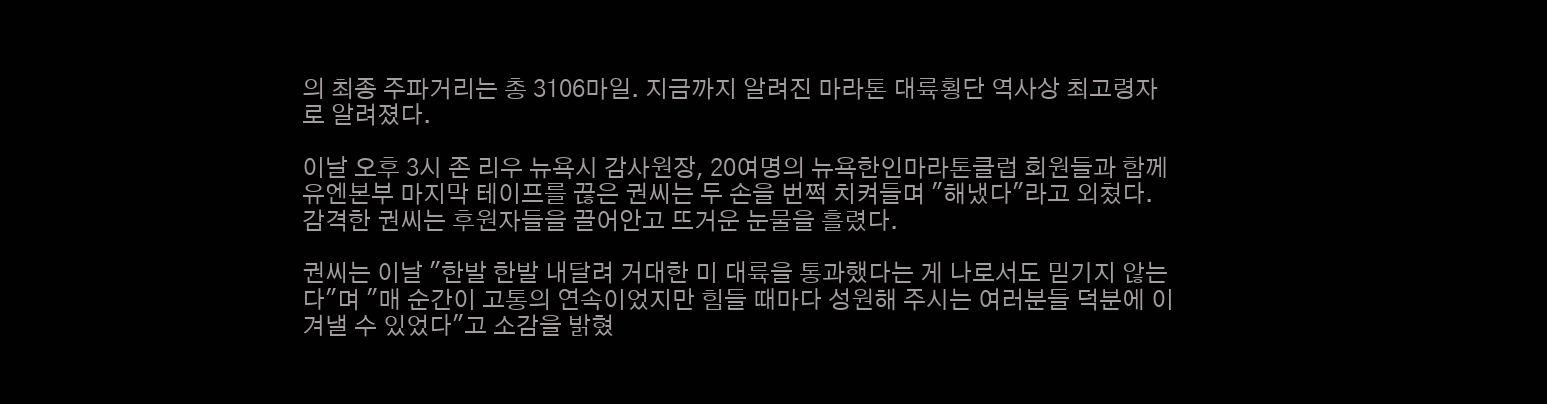의 최종 주파거리는 총 3106마일. 지금까지 알려진 마라톤 대륙횡단 역사상 최고령자로 알려졌다.

이날 오후 3시 존 리우 뉴욕시 감사원장, 20여명의 뉴욕한인마라톤클럽 회원들과 함께 유엔본부 마지막 테이프를 끊은 권씨는 두 손을 번쩍 치켜들며 "해냈다"라고 외쳤다. 감격한 권씨는 후원자들을 끌어안고 뜨거운 눈물을 흘렸다.

권씨는 이날 "한발 한발 내달려 거대한 미 대륙을 통과했다는 게 나로서도 믿기지 않는다"며 "매 순간이 고통의 연속이었지만 힘들 때마다 성원해 주시는 여러분들 덕분에 이겨낼 수 있었다"고 소감을 밝혔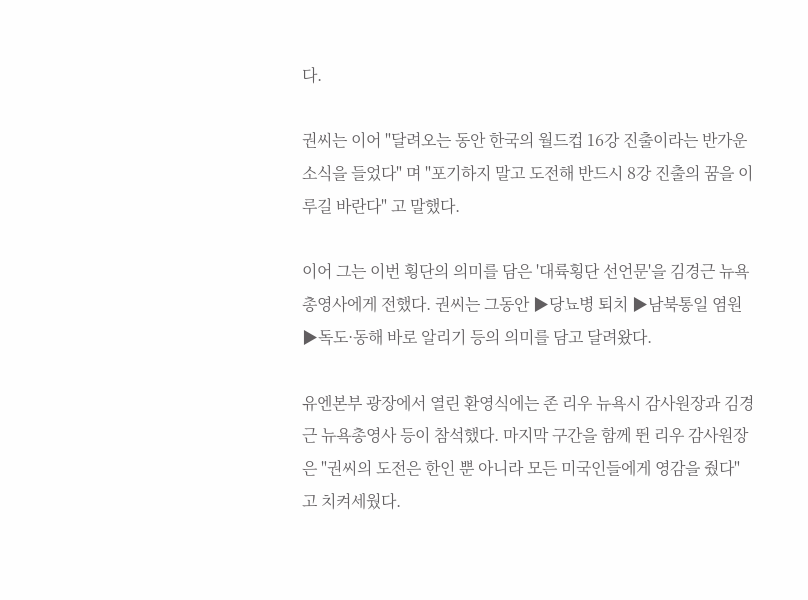다.

권씨는 이어 "달려오는 동안 한국의 월드컵 16강 진출이라는 반가운 소식을 들었다" 며 "포기하지 말고 도전해 반드시 8강 진출의 꿈을 이루길 바란다" 고 말했다.

이어 그는 이번 횡단의 의미를 담은 '대륙횡단 선언문'을 김경근 뉴욕총영사에게 전했다. 권씨는 그동안 ▶당뇨병 퇴치 ▶남북통일 염원 ▶독도·동해 바로 알리기 등의 의미를 담고 달려왔다.

유엔본부 광장에서 열린 환영식에는 존 리우 뉴욕시 감사원장과 김경근 뉴욕총영사 등이 참석했다. 마지막 구간을 함께 뛴 리우 감사원장은 "권씨의 도전은 한인 뿐 아니라 모든 미국인들에게 영감을 줬다"고 치켜세웠다.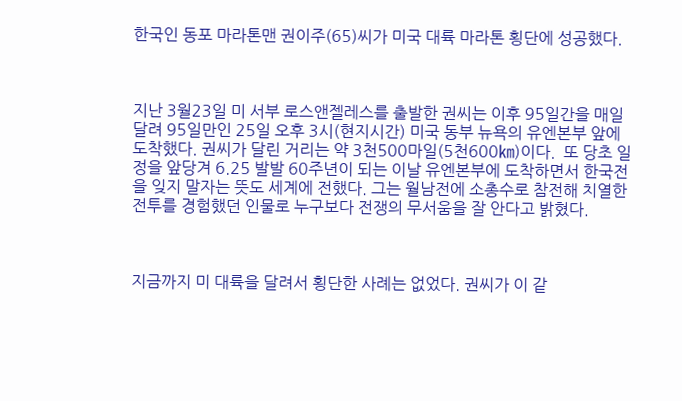한국인 동포 마라톤맨 권이주(65)씨가 미국 대륙 마라톤 횡단에 성공했다.



지난 3월23일 미 서부 로스앤젤레스를 출발한 권씨는 이후 95일간을 매일 달려 95일만인 25일 오후 3시(현지시간) 미국 동부 뉴욕의 유엔본부 앞에 도착했다. 권씨가 달린 거리는 약 3천500마일(5천600㎞)이다.  또 당초 일정을 앞당겨 6.25 발발 60주년이 되는 이날 유엔본부에 도착하면서 한국전을 잊지 말자는 뜻도 세계에 전했다. 그는 월남전에 소총수로 참전해 치열한 전투를 경험했던 인물로 누구보다 전쟁의 무서움을 잘 안다고 밝혔다.



지금까지 미 대륙을 달려서 횡단한 사례는 없었다. 권씨가 이 같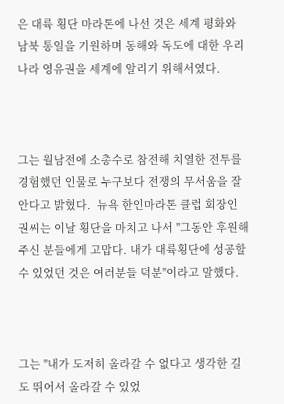은 대륙 횡단 마라톤에 나선 것은 세계 평화와 남북 통일을 기원하며 동해와 독도에 대한 우리나라 영유권을 세계에 알리기 위해서였다.



그는 월남전에 소총수로 참전해 치열한 전투를 경험했던 인물로 누구보다 전쟁의 무서움을 잘 안다고 밝혔다.  뉴욕 한인마라톤 클럽 회장인 권씨는 이날 횡단을 마치고 나서 "그동안 후원해주신 분들에게 고맙다. 내가 대륙횡단에 성공할 수 있었던 것은 여러분들 덕분"이라고 말했다.



그는 "내가 도저히 올라갈 수 없다고 생각한 길도 뛰어서 올라갈 수 있었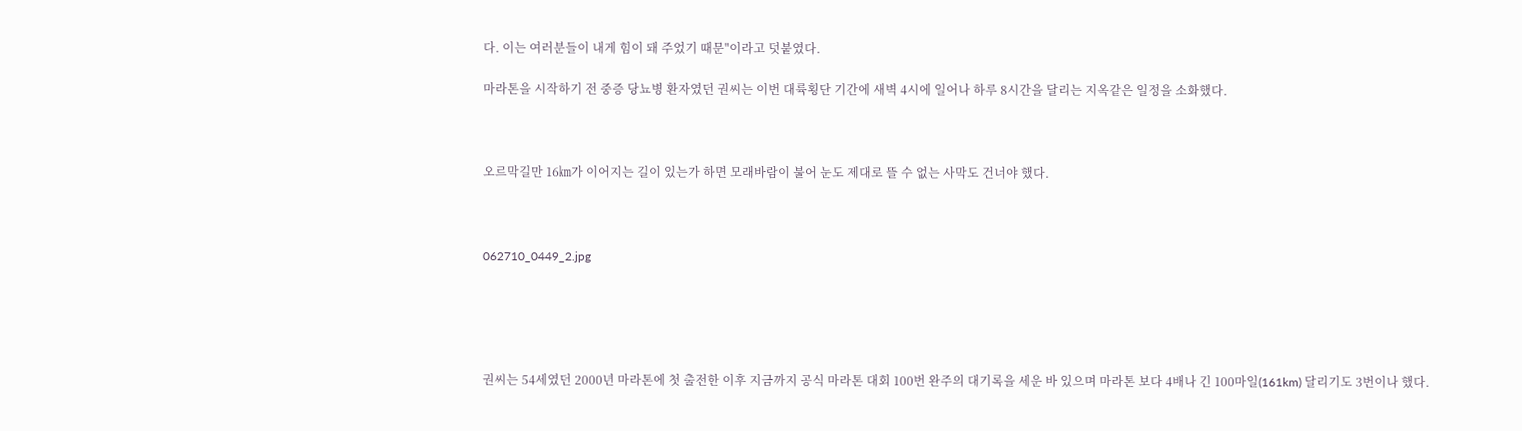다. 이는 여러분들이 내게 힘이 돼 주었기 때문"이라고 덧붙였다.

마라톤을 시작하기 전 중증 당뇨병 환자였던 권씨는 이번 대륙횡단 기간에 새벽 4시에 일어나 하루 8시간을 달리는 지옥같은 일정을 소화했다.



오르막길만 16㎞가 이어지는 길이 있는가 하면 모래바람이 불어 눈도 제대로 뜰 수 없는 사막도 건너야 했다.



062710_0449_2.jpg





권씨는 54세였던 2000년 마라톤에 첫 출전한 이후 지금까지 공식 마라톤 대회 100번 완주의 대기록을 세운 바 있으며 마라톤 보다 4배나 긴 100마일(161km) 달리기도 3번이나 했다.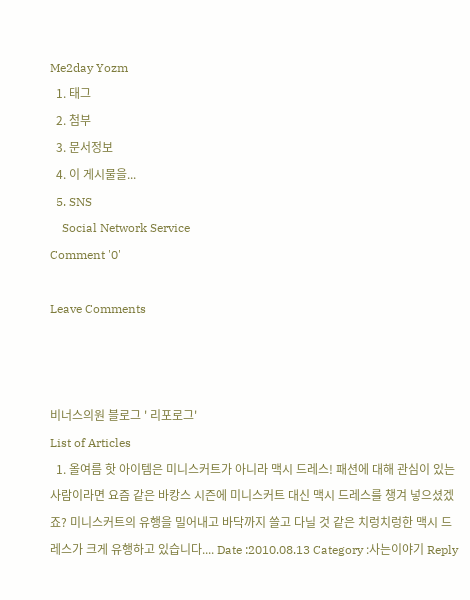Me2day Yozm
  1. 태그
  2. 첨부
  3. 문서정보
  4. 이 게시물을...
  5. SNS
    Social Network Service
Comment '0'

Leave Comments



비너스의원 블로그 ' 리포로그'
List of Articles
  1. 올여름 핫 아이템은 미니스커트가 아니라 맥시 드레스! 패션에 대해 관심이 있는 사람이라면 요즘 같은 바캉스 시즌에 미니스커트 대신 맥시 드레스를 챙겨 넣으셨겠죠? 미니스커트의 유행을 밀어내고 바닥까지 쓸고 다닐 것 같은 치렁치렁한 맥시 드레스가 크게 유행하고 있습니다.... Date :2010.08.13 Category :사는이야기 Reply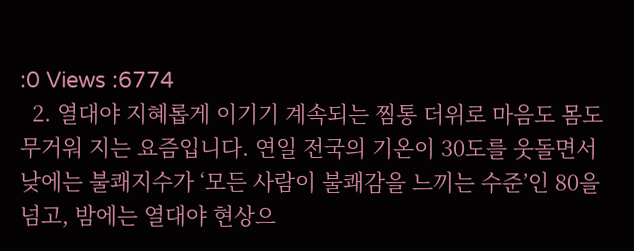:0 Views :6774
  2. 열대야 지혜롭게 이기기 계속되는 찜통 더위로 마음도 몸도 무거워 지는 요즘입니다. 연일 전국의 기온이 30도를 웃돌면서 낮에는 불쾌지수가 ‘모든 사람이 불쾌감을 느끼는 수준’인 80을 넘고, 밤에는 열대야 현상으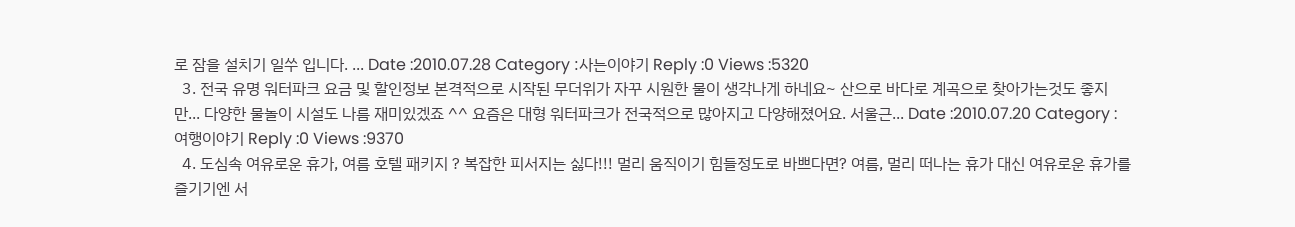로 잠을 설치기 일쑤 입니다. ... Date :2010.07.28 Category :사는이야기 Reply :0 Views :5320
  3. 전국 유명 워터파크 요금 및 할인정보 본격적으로 시작된 무더위가 자꾸 시원한 물이 생각나게 하네요~ 산으로 바다로 계곡으로 찾아가는것도 좋지만... 다양한 물놀이 시설도 나름 재미있겠죠 ^^ 요즘은 대형 워터파크가 전국적으로 많아지고 다양해졌어요. 서울근... Date :2010.07.20 Category :여행이야기 Reply :0 Views :9370
  4. 도심속 여유로운 휴가, 여름 호텔 패키지 ? 복잡한 피서지는 싫다!!! 멀리 움직이기 힘들정도로 바쁘다면? 여름, 멀리 떠나는 휴가 대신 여유로운 휴가를 즐기기엔 서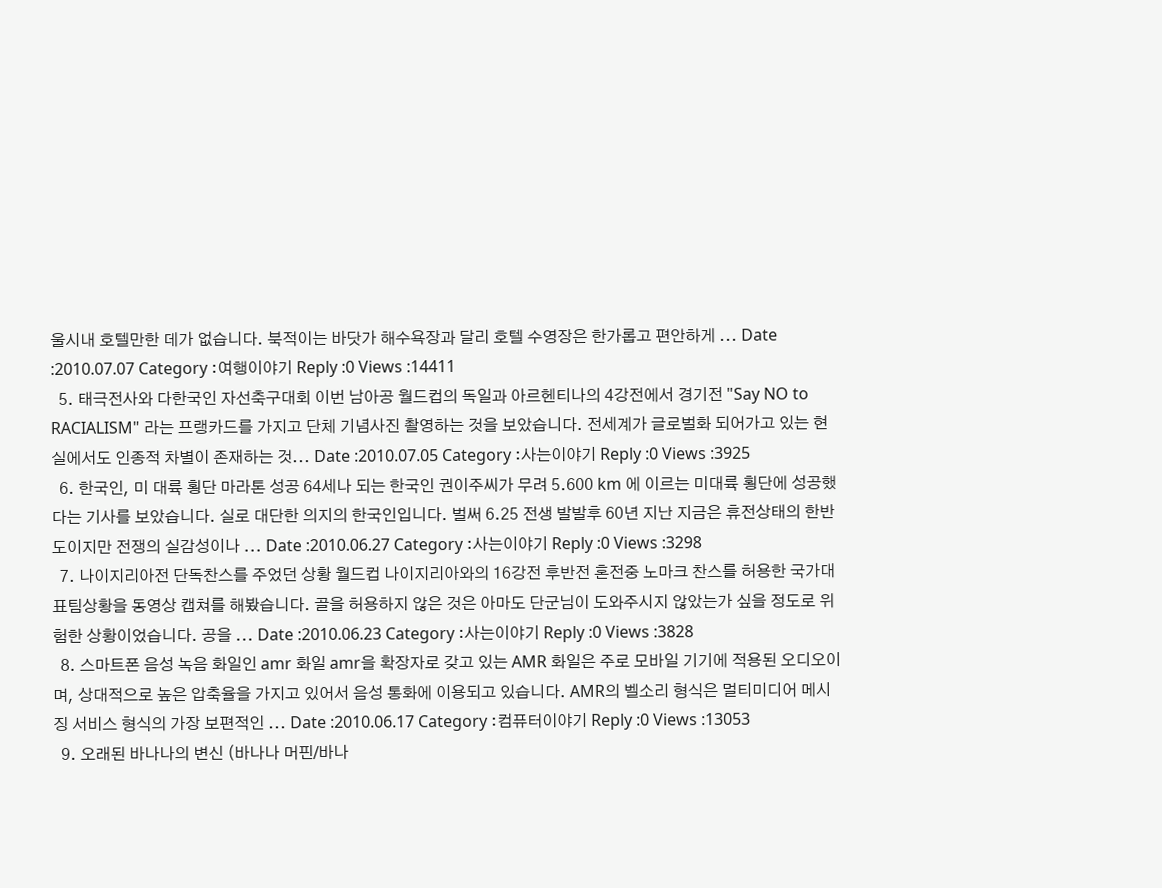울시내 호텔만한 데가 없습니다. 북적이는 바닷가 해수욕장과 달리 호텔 수영장은 한가롭고 편안하게 ... Date :2010.07.07 Category :여행이야기 Reply :0 Views :14411
  5. 태극전사와 다한국인 자선축구대회 이번 남아공 월드컵의 독일과 아르헨티나의 4강전에서 경기전 "Say NO to RACIALISM" 라는 프랭카드를 가지고 단체 기념사진 촬영하는 것을 보았습니다. 전세계가 글로벌화 되어가고 있는 현실에서도 인종적 차별이 존재하는 것... Date :2010.07.05 Category :사는이야기 Reply :0 Views :3925
  6. 한국인, 미 대륙 횡단 마라톤 성공 64세나 되는 한국인 권이주씨가 무려 5.600 km 에 이르는 미대륙 횡단에 성공했다는 기사를 보았습니다. 실로 대단한 의지의 한국인입니다. 벌써 6.25 전생 발발후 60년 지난 지금은 휴전상태의 한반도이지만 전쟁의 실감성이나 ... Date :2010.06.27 Category :사는이야기 Reply :0 Views :3298
  7. 나이지리아전 단독찬스를 주었던 상황 월드컵 나이지리아와의 16강전 후반전 혼전중 노마크 찬스를 허용한 국가대표팀상황을 동영상 캡쳐를 해봤습니다. 골을 허용하지 않은 것은 아마도 단군님이 도와주시지 않았는가 싶을 정도로 위험한 상황이었습니다. 공을 ... Date :2010.06.23 Category :사는이야기 Reply :0 Views :3828
  8. 스마트폰 음성 녹음 화일인 amr 화일 amr을 확장자로 갖고 있는 AMR 화일은 주로 모바일 기기에 적용된 오디오이며, 상대적으로 높은 압축율을 가지고 있어서 음성 통화에 이용되고 있습니다. AMR의 벨소리 형식은 멀티미디어 메시징 서비스 형식의 가장 보편적인 ... Date :2010.06.17 Category :컴퓨터이야기 Reply :0 Views :13053
  9. 오래된 바나나의 변신 (바나나 머핀/바나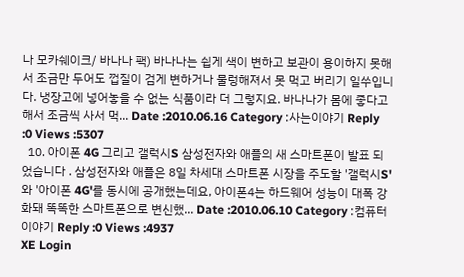나 모카쉐이크/ 바나나 팩) 바나나는 쉽게 색이 변하고 보관이 용이하지 못해서 조금만 두어도 껍질이 검게 변하거나 물렁해져서 못 먹고 버리기 일쑤입니다. 냉장고에 넣어놓을 수 없는 식품이라 더 그렇지요. 바나나가 몸에 좋다고 해서 조금씩 사서 먹... Date :2010.06.16 Category :사는이야기 Reply :0 Views :5307
  10. 아이폰 4G 그리고 갤럭시S 삼성전자와 애플의 새 스마트폰이 발표 되었습니다 . 삼성전자와 애플은 8일 차세대 스마트폰 시장을 주도할 '갤럭시S'와 '아이폰 4G'를 동시에 공개했는데요, 아이폰4는 하드웨어 성능이 대폭 강화돼 똑똑한 스마트폰으로 변신했... Date :2010.06.10 Category :컴퓨터이야기 Reply :0 Views :4937
XE Login